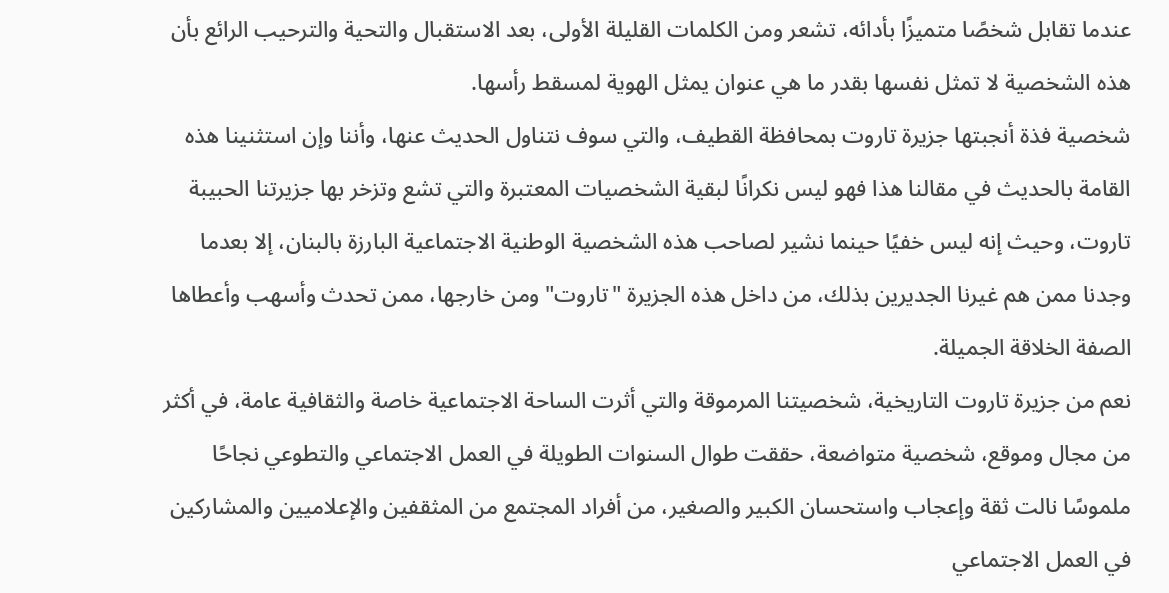عندما تقابل شخصًا متميزًا بأدائه، تشعر ومن الكلمات القليلة الأولى، بعد الاستقبال والتحية والترحيب الرائع بأن هذه الشخصية لا تمثل نفسها بقدر ما هي عنوان يمثل الهوية لمسقط رأسها.
شخصية فذة أنجبتها جزيرة تاروت بمحافظة القطيف، والتي سوف نتناول الحديث عنها، وأننا وإن استثنينا هذه القامة بالحديث في مقالنا هذا فهو ليس نكرانًا لبقية الشخصيات المعتبرة والتي تشع وتزخر بها جزيرتنا الحبيبة تاروت، وحيث إنه ليس خفيًا حينما نشير لصاحب هذه الشخصية الوطنية الاجتماعية البارزة بالبنان، إلا بعدما وجدنا ممن هم غيرنا الجديرين بذلك، من داخل هذه الجزيرة "تاروت" ومن خارجها، ممن تحدث وأسهب وأعطاها الصفة الخلاقة الجميلة.
نعم من جزيرة تاروت التاريخية، شخصيتنا المرموقة والتي أثرت الساحة الاجتماعية خاصة والثقافية عامة، في أكثر من مجال وموقع، شخصية متواضعة، حققت طوال السنوات الطويلة في العمل الاجتماعي والتطوعي نجاحًا ملموسًا نالت ثقة وإعجاب واستحسان الكبير والصغير، من أفراد المجتمع من المثقفين والإعلاميين والمشاركين في العمل الاجتماعي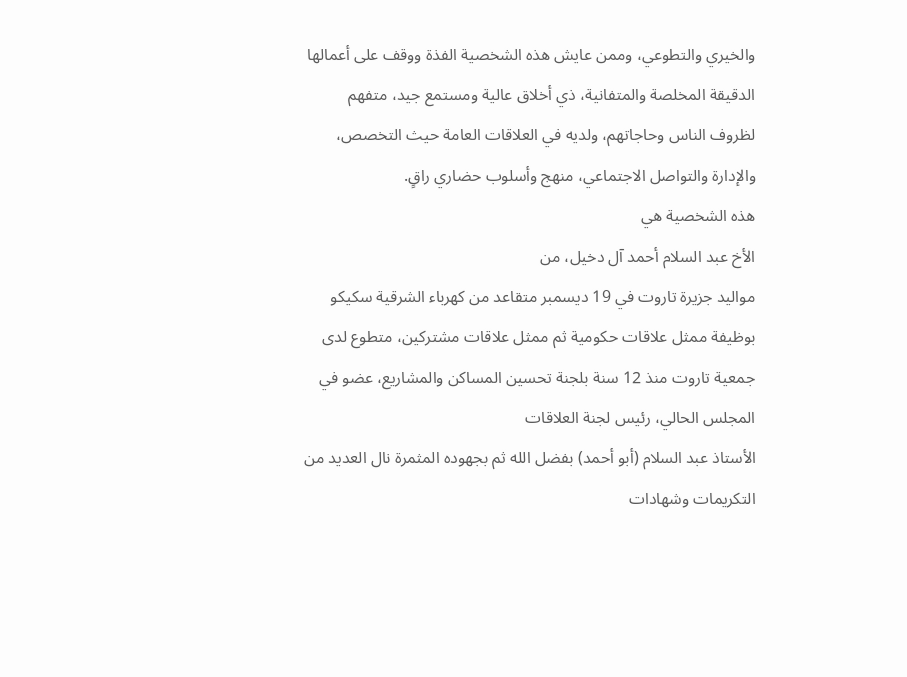والخيري والتطوعي، وممن عايش هذه الشخصية الفذة ووقف على أعمالها الدقيقة المخلصة والمتفانية، ذي أخلاق عالية ومستمع جيد، متفهم لظروف الناس وحاجاتهم، ولديه في العلاقات العامة حيث التخصص، والإدارة والتواصل الاجتماعي، منهج وأسلوب حضاري راقٍ.
هذه الشخصية هي
الأخ عبد السلام أحمد آل دخيل، من
مواليد جزيرة تاروت في 19 ديسمبر متقاعد من كهرباء الشرقية سكيكو بوظيفة ممثل علاقات حكومية ثم ممثل علاقات مشتركين، متطوع لدى جمعية تاروت منذ 12 سنة بلجنة تحسين المساكن والمشاريع، عضو في المجلس الحالي، رئيس لجنة العلاقات
الأستاذ عبد السلام (أبو أحمد) بفضل الله ثم بجهوده المثمرة نال العديد من التكريمات وشهادات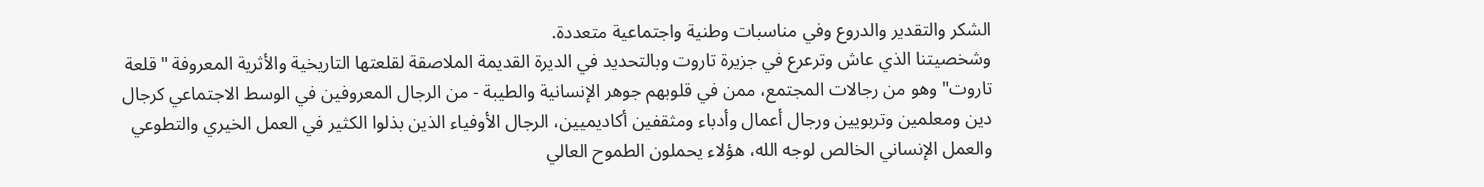الشكر والتقدير والدروع وفي مناسبات وطنية واجتماعية متعددة.
وشخصيتنا الذي عاش وترعرع في جزيرة تاروت وبالتحديد في الديرة القديمة الملاصقة لقلعتها التاريخية والأثرية المعروفة "قلعة تاروت" وهو من رجالات المجتمع، ممن في قلوبهم جوهر الإنسانية والطيبة - من الرجال المعروفين في الوسط الاجتماعي كرجال دين ومعلمين وتربويين ورجال أعمال وأدباء ومثقفين أكاديميين، الرجال الأوفياء الذين بذلوا الكثير في العمل الخيري والتطوعي والعمل الإنساني الخالص لوجه الله، هؤلاء يحملون الطموح العالي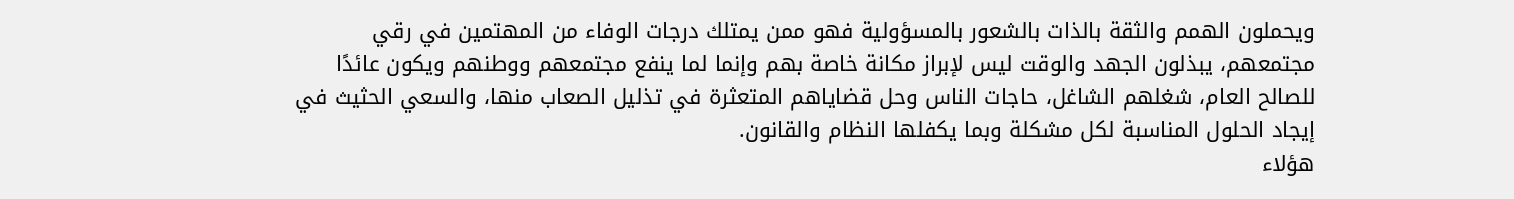ويحملون الهمم والثقة بالذات بالشعور بالمسؤولية فهو ممن يمتلك درجات الوفاء من المهتمين في رقي مجتمعهم، يبذلون الجهد والوقت ليس لإبراز مكانة خاصة بهم وإنما لما ينفع مجتمعهم ووطنهم ويكون عائدًا للصالح العام، شغلهم الشاغل، حاجات الناس وحل قضاياهم المتعثرة في تذليل الصعاب منها، والسعي الحثيث في إيجاد الحلول المناسبة لكل مشكلة وبما يكفلها النظام والقانون.
هؤلاء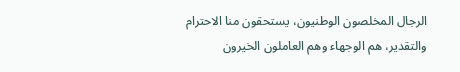الرجال المخلصون الوطنيون، يستحقون منا الاحترام والتقدير، هم الوجهاء وهم العاملون الخيرون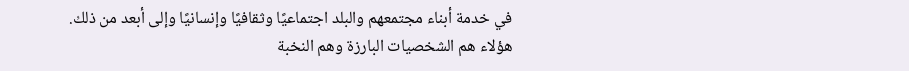في خدمة أبناء مجتمعهم والبلد اجتماعيًا وثقافيًا وإنسانيًا وإلى أبعد من ذلك.
هؤلاء هم الشخصيات البارزة وهم النخبة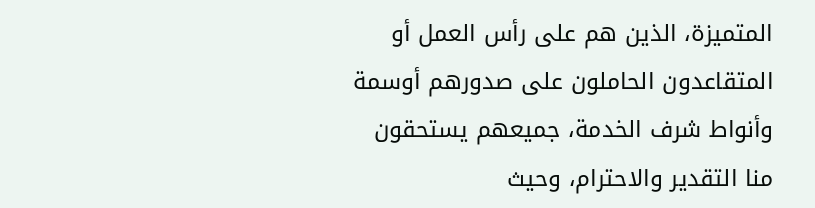المتميزة، الذين هم على رأس العمل أو المتقاعدون الحاملون على صدورهم أوسمة وأنواط شرف الخدمة، جميعهم يستحقون منا التقدير والاحترام، وحيث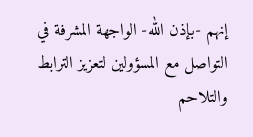إنهم -بإذن الله- الواجهة المشرفة في التواصل مع المسؤولين لتعزيز الترابط والتلاحم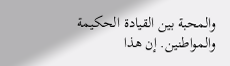والمحبة بين القيادة الحكيمة والمواطنين. إن هذا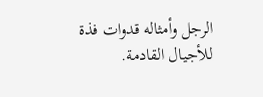الرجل وأمثاله قدوات فذة للأجيال القادمة.